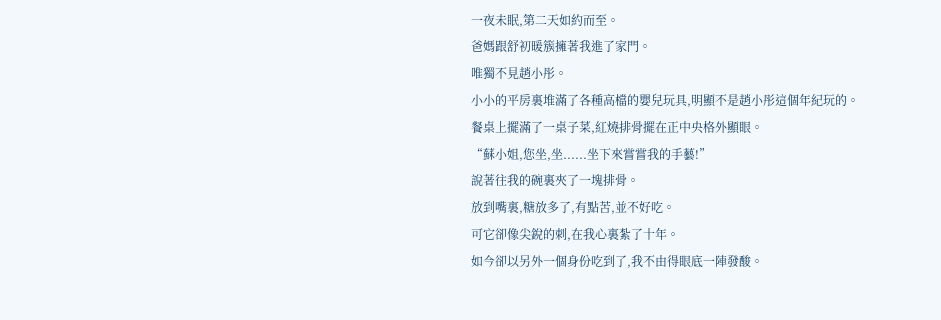一夜未眠,第二天如約而至。
爸媽跟舒初暖簇擁著我進了家門。
唯獨不見趙小彤。
小小的平房裏堆滿了各種高檔的嬰兒玩具,明顯不是趙小彤這個年紀玩的。
餐桌上擺滿了一桌子菜,紅燒排骨擺在正中央格外顯眼。
“蘇小姐,您坐,坐......坐下來嘗嘗我的手藝!”
說著往我的碗裏夾了一塊排骨。
放到嘴裏,糖放多了,有點苦,並不好吃。
可它卻像尖銳的刺,在我心裏紮了十年。
如今卻以另外一個身份吃到了,我不由得眼底一陣發酸。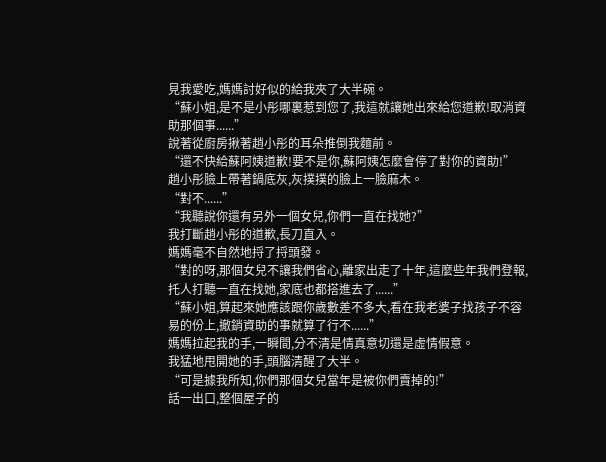見我愛吃,媽媽討好似的給我夾了大半碗。
“蘇小姐,是不是小彤哪裏惹到您了,我這就讓她出來給您道歉!取消資助那個事......”
說著從廚房揪著趙小彤的耳朵推倒我麵前。
“還不快給蘇阿姨道歉!要不是你,蘇阿姨怎麼會停了對你的資助!”
趙小彤臉上帶著鍋底灰,灰撲撲的臉上一臉麻木。
“對不......”
“我聽說你還有另外一個女兒,你們一直在找她?”
我打斷趙小彤的道歉,長刀直入。
媽媽毫不自然地捋了捋頭發。
“對的呀,那個女兒不讓我們省心,離家出走了十年,這麼些年我們登報,托人打聽一直在找她,家底也都搭進去了......”
“蘇小姐,算起來她應該跟你歲數差不多大,看在我老婆子找孩子不容易的份上,撤銷資助的事就算了行不......”
媽媽拉起我的手,一瞬間,分不清是情真意切還是虛情假意。
我猛地甩開她的手,頭腦清醒了大半。
“可是據我所知,你們那個女兒當年是被你們賣掉的!”
話一出口,整個屋子的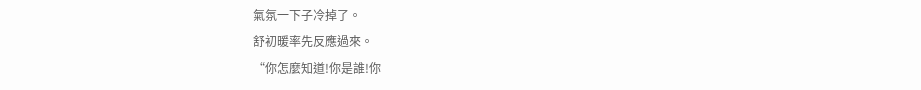氣氛一下子冷掉了。
舒初暖率先反應過來。
“你怎麼知道!你是誰!你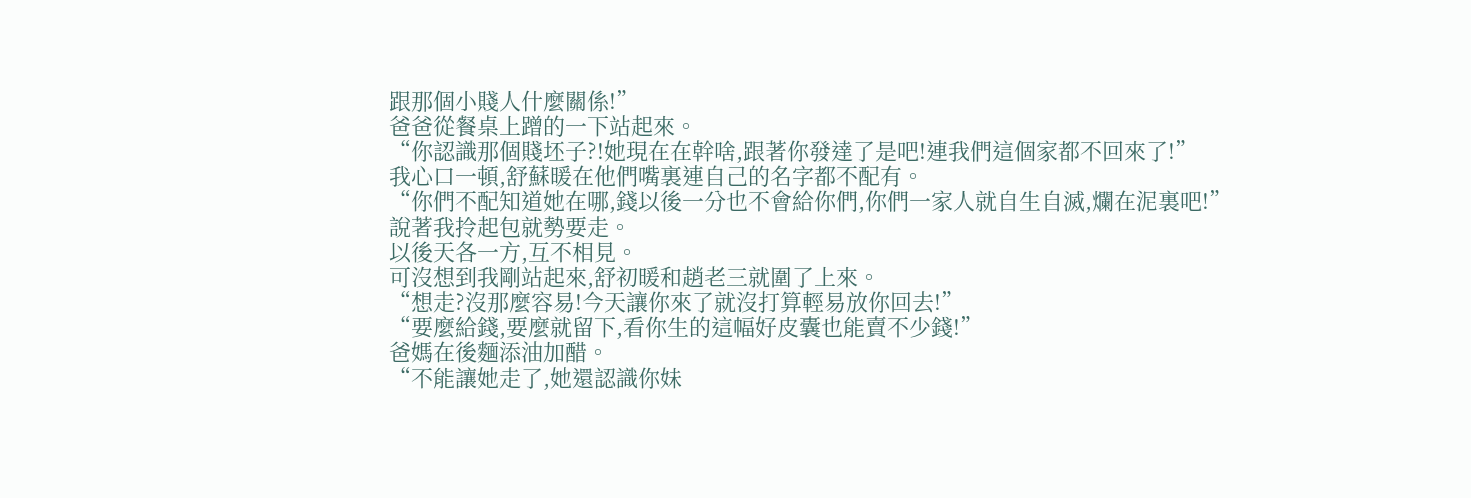跟那個小賤人什麼關係!”
爸爸從餐桌上蹭的一下站起來。
“你認識那個賤坯子?!她現在在幹啥,跟著你發達了是吧!連我們這個家都不回來了!”
我心口一頓,舒蘇暖在他們嘴裏連自己的名字都不配有。
“你們不配知道她在哪,錢以後一分也不會給你們,你們一家人就自生自滅,爛在泥裏吧!”
說著我拎起包就勢要走。
以後天各一方,互不相見。
可沒想到我剛站起來,舒初暖和趙老三就圍了上來。
“想走?沒那麼容易!今天讓你來了就沒打算輕易放你回去!”
“要麼給錢,要麼就留下,看你生的這幅好皮囊也能賣不少錢!”
爸媽在後麵添油加醋。
“不能讓她走了,她還認識你妹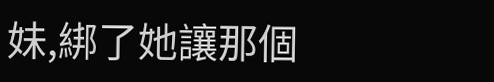妹,綁了她讓那個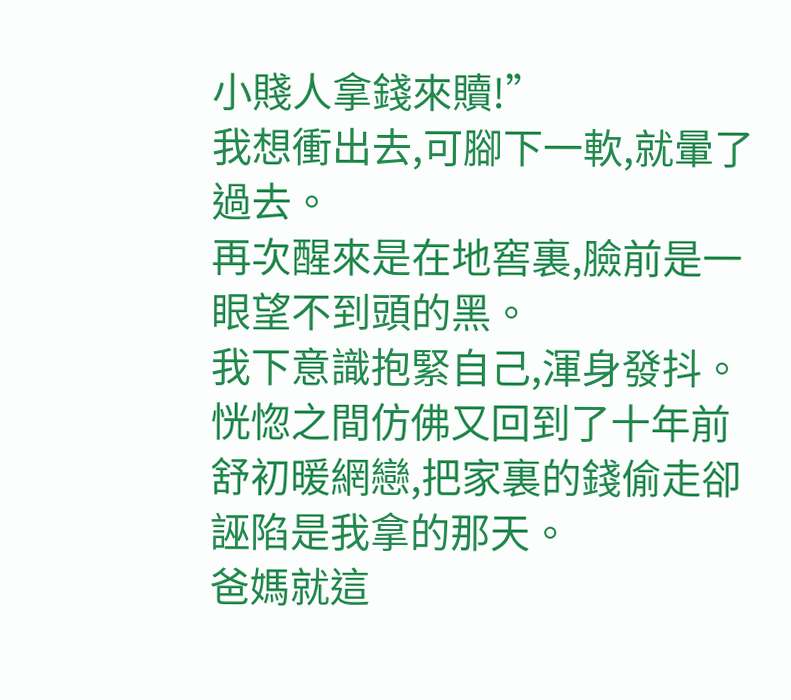小賤人拿錢來贖!”
我想衝出去,可腳下一軟,就暈了過去。
再次醒來是在地窖裏,臉前是一眼望不到頭的黑。
我下意識抱緊自己,渾身發抖。
恍惚之間仿佛又回到了十年前舒初暖網戀,把家裏的錢偷走卻誣陷是我拿的那天。
爸媽就這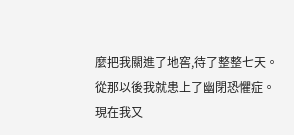麼把我關進了地窖,待了整整七天。
從那以後我就患上了幽閉恐懼症。
現在我又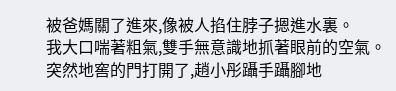被爸媽關了進來,像被人掐住脖子摁進水裏。
我大口喘著粗氣,雙手無意識地抓著眼前的空氣。
突然地窖的門打開了,趙小彤躡手躡腳地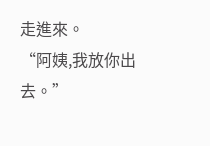走進來。
“阿姨,我放你出去。”